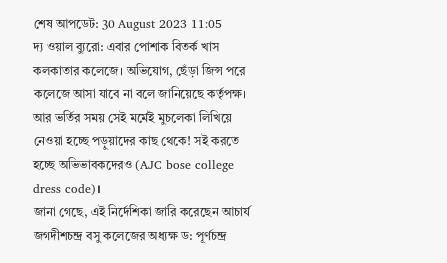শেষ আপডেট: 30 August 2023 11:05
দ্য ওয়াল ব্যুরো: এবার পোশাক বিতৰ্ক খাস কলকাতার কলেজে। অভিযোগ, ছেঁড়া জিন্স পরে কলেজে আসা যাবে না বলে জানিয়েছে কর্তৃপক্ষ। আর ভর্তির সময় সেই মর্মেই মুচলেকা লিখিয়ে নেওয়া হচ্ছে পড়ুয়াদের কাছ থেকে! সই করতে হচ্ছে অভিভাবকদেরও (AJC bose college dress code)।
জানা গেছে, এই নির্দেশিকা জারি করেছেন আচার্য জগদীশচন্দ্র বসু কলেজের অধ্যক্ষ ড: পূর্ণচন্দ্র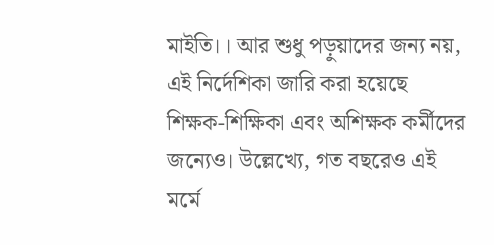মাইতি।। আর শুধু পড়ুয়াদের জন্য নয়, এই নির্দেশিকা জারি করা হয়েছে শিক্ষক-শিক্ষিকা এবং অশিক্ষক কর্মীদের জন্যেও। উল্লেখ্যে, গত বছরেও এই মর্মে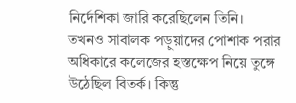নির্দেশিকা জারি করেছিলেন তিনি। তখনও সাবালক পড়ুয়াদের পোশাক পরার অধিকারে কলেজের হস্তক্ষেপ নিয়ে তুঙ্গে উঠেছিল বিতর্ক। কিন্তু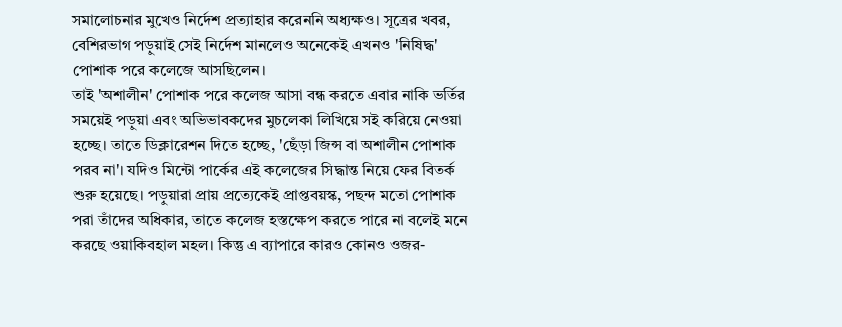সমালোচনার মুখেও নির্দেশ প্রত্যাহার করেননি অধ্যক্ষও। সূত্রের খবর, বেশিরভাগ পড়ুয়াই সেই নির্দেশ মানলেও অনেকেই এখনও 'নিষিদ্ধ' পোশাক পরে কলেজে আসছিলেন।
তাই 'অশালীন' পোশাক পরে কলেজ আসা বন্ধ করতে এবার নাকি ভর্তির সময়েই পড়ুয়া এবং অভিভাবকদের মুচলেকা লিখিয়ে সই করিয়ে নেওয়া হচ্ছে। তাতে ডিক্লারেশন দিতে হচ্ছে, 'ছেঁড়া জিন্স বা অশালীন পোশাক পরব না'। যদিও মিন্টো পার্কের এই কলেজের সিদ্ধান্ত নিয়ে ফের বিতর্ক শুরু হয়েছে। পড়ুয়ারা প্রায় প্রত্যেকেই প্রাপ্তবয়স্ক, পছন্দ মতো পোশাক পরা তাঁদের অধিকার, তাতে কলেজ হস্তক্ষেপ করতে পারে না বলেই মনে করছে ওয়াকিবহাল মহল। কিন্তু এ ব্যাপারে কারও কোনও ওজর-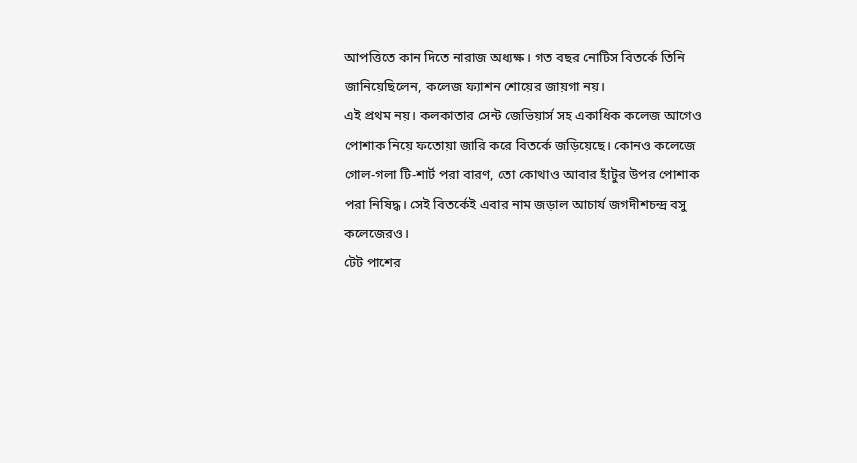আপত্তিতে কান দিতে নারাজ অধ্যক্ষ। গত বছর নোটিস বিতর্কে তিনি জানিয়েছিলেন, কলেজ ফ্যাশন শোয়ের জায়গা নয়।
এই প্রথম নয়। কলকাতার সেন্ট জেভিয়ার্স সহ একাধিক কলেজ আগেও পোশাক নিয়ে ফতোয়া জারি করে বিতর্কে জড়িয়েছে। কোনও কলেজে গোল-গলা টি-শার্ট পরা বারণ, তো কোথাও আবার হাঁটুর উপর পোশাক পরা নিষিদ্ধ। সেই বিতর্কেই এবার নাম জড়াল আচার্য জগদীশচন্দ্র বসু কলেজেরও।
টেট পাশের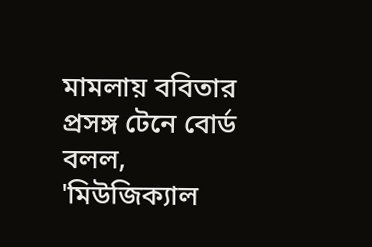মামলায় ববিতার প্রসঙ্গ টেনে বোর্ড বলল, 'মিউজিক্যাল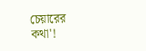চেয়ারের কথা'!